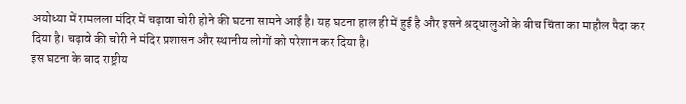अयोध्या में रामलला मंदिर में चढ़ावा चोरी होने की घटना सामने आई है। यह घटना हाल ही में हुई है और इसने श्रद्धालुओं के बीच चिंता का माहौल पैदा कर दिया है। चढ़ावे की चोरी ने मंदिर प्रशासन और स्थानीय लोगों को परेशान कर दिया है।
इस घटना के बाद राष्ट्रीय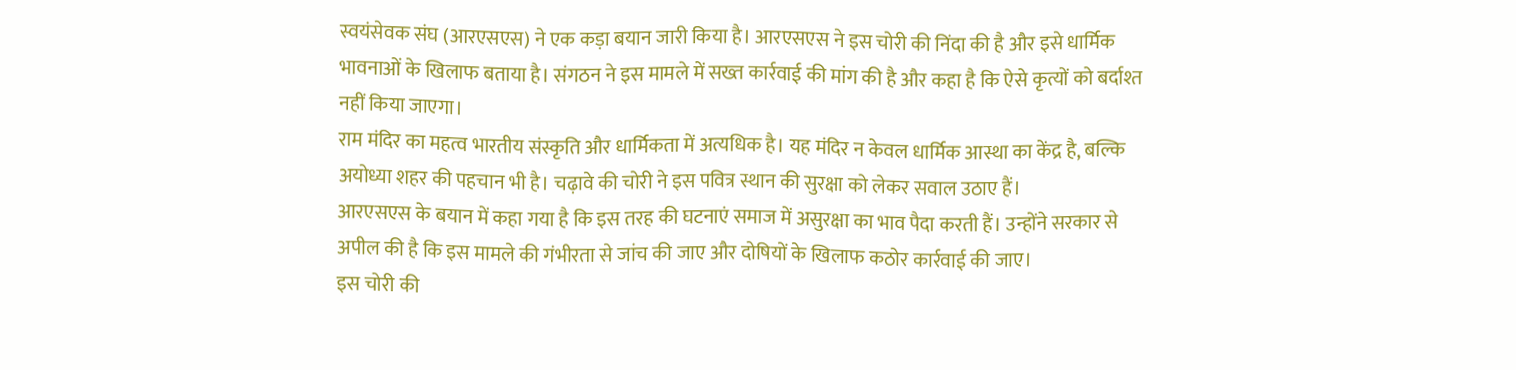स्वयंसेवक संघ (आरएसएस) ने एक कड़ा बयान जारी किया है। आरएसएस ने इस चोरी की निंदा की है और इसे धार्मिक भावनाओं के खिलाफ बताया है। संगठन ने इस मामले में सख्त कार्रवाई की मांग की है और कहा है कि ऐसे कृत्यों को बर्दाश्त नहीं किया जाएगा।
राम मंदिर का महत्व भारतीय संस्कृति और धार्मिकता में अत्यधिक है। यह मंदिर न केवल धार्मिक आस्था का केंद्र है, बल्कि अयोध्या शहर की पहचान भी है। चढ़ावे की चोरी ने इस पवित्र स्थान की सुरक्षा को लेकर सवाल उठाए हैं।
आरएसएस के बयान में कहा गया है कि इस तरह की घटनाएं समाज में असुरक्षा का भाव पैदा करती हैं। उन्होंने सरकार से अपील की है कि इस मामले की गंभीरता से जांच की जाए और दोषियों के खिलाफ कठोर कार्रवाई की जाए।
इस चोरी की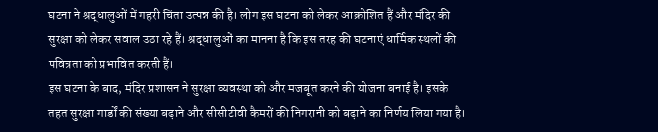घटना ने श्रद्धालुओं में गहरी चिंता उत्पन्न की है। लोग इस घटना को लेकर आक्रोशित हैं और मंदिर की सुरक्षा को लेकर सवाल उठा रहे हैं। श्रद्धालुओं का मानना है कि इस तरह की घटनाएं धार्मिक स्थलों की पवित्रता को प्रभावित करती हैं।
इस घटना के बाद, मंदिर प्रशासन ने सुरक्षा व्यवस्था को और मजबूत करने की योजना बनाई है। इसके तहत सुरक्षा गार्डों की संख्या बढ़ाने और सीसीटीवी कैमरों की निगरानी को बढ़ाने का निर्णय लिया गया है।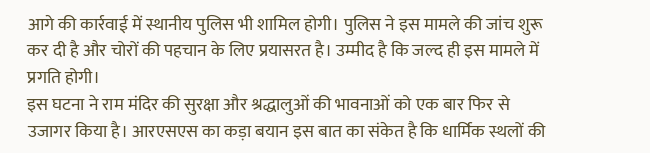आगे की कार्रवाई में स्थानीय पुलिस भी शामिल होगी। पुलिस ने इस मामले की जांच शुरू कर दी है और चोरों की पहचान के लिए प्रयासरत है। उम्मीद है कि जल्द ही इस मामले में प्रगति होगी।
इस घटना ने राम मंदिर की सुरक्षा और श्रद्धालुओं की भावनाओं को एक बार फिर से उजागर किया है। आरएसएस का कड़ा बयान इस बात का संकेत है कि धार्मिक स्थलों की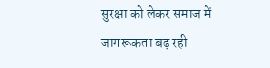सुरक्षा को लेकर समाज में जागरूकता बढ़ रही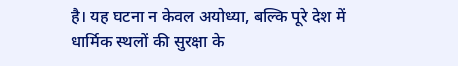है। यह घटना न केवल अयोध्या, बल्कि पूरे देश में धार्मिक स्थलों की सुरक्षा के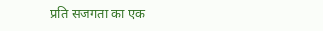प्रति सजगता का एक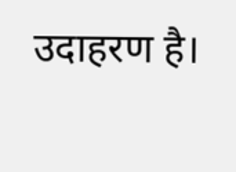उदाहरण है।